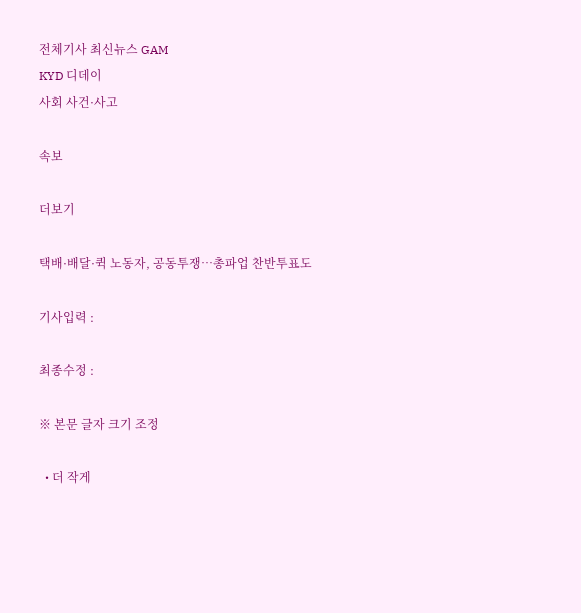전체기사 최신뉴스 GAM
KYD 디데이
사회 사건·사고

속보

더보기

택배·배달·퀵 노동자, 공동투쟁…총파업 찬반투표도

기사입력 :

최종수정 :

※ 본문 글자 크기 조정

  • 더 작게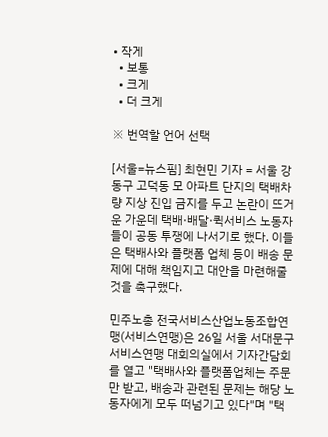• 작게
  • 보통
  • 크게
  • 더 크게

※ 번역할 언어 선택

[서울=뉴스핌] 최현민 기자 = 서울 강동구 고덕동 모 아파트 단지의 택배차량 지상 진입 금지를 두고 논란이 뜨거운 가운데 택배·배달·퀵서비스 노동자들이 공동 투쟁에 나서기로 했다. 이들은 택배사와 플랫폼 업체 등이 배송 문제에 대해 책임지고 대안을 마련해줄 것을 촉구했다.

민주노총 전국서비스산업노동조합연맹(서비스연맹)은 26일 서울 서대문구 서비스연맹 대회의실에서 기자간담회를 열고 "택배사와 플랫폼업체는 주문만 받고, 배송과 관련된 문제는 해당 노동자에게 모두 떠넘기고 있다"며 "택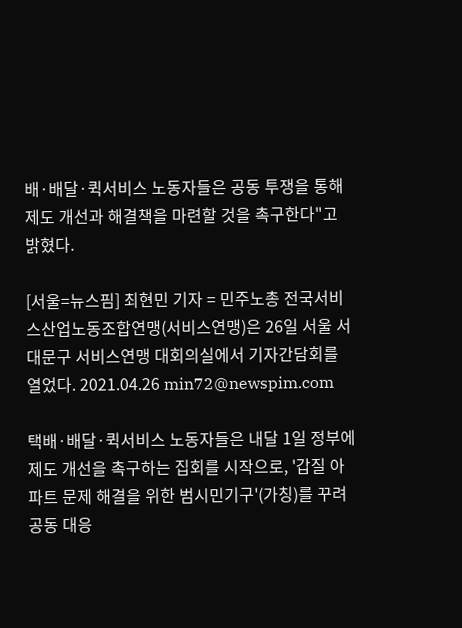배·배달·퀵서비스 노동자들은 공동 투쟁을 통해 제도 개선과 해결책을 마련할 것을 촉구한다"고 밝혔다.

[서울=뉴스핌] 최현민 기자 = 민주노총 전국서비스산업노동조합연맹(서비스연맹)은 26일 서울 서대문구 서비스연맹 대회의실에서 기자간담회를 열었다. 2021.04.26 min72@newspim.com

택배·배달·퀵서비스 노동자들은 내달 1일 정부에 제도 개선을 촉구하는 집회를 시작으로, '갑질 아파트 문제 해결을 위한 범시민기구'(가칭)를 꾸려 공동 대응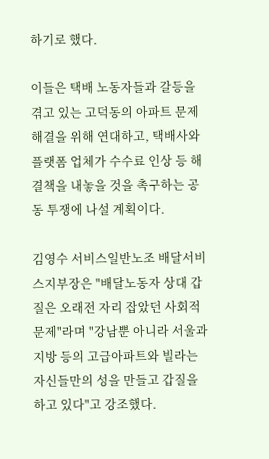하기로 했다.

이들은 택배 노동자들과 갈등을 겪고 있는 고덕동의 아파트 문제 해결을 위해 연대하고, 택배사와 플랫폼 업체가 수수료 인상 등 해결책을 내놓을 것을 촉구하는 공동 투쟁에 나설 계획이다.

김영수 서비스일반노조 배달서비스지부장은 "배달노동자 상대 갑질은 오래전 자리 잡았던 사회적 문제"라며 "강남뿐 아니라 서울과 지방 등의 고급아파트와 빌라는 자신들만의 성을 만들고 갑질을 하고 있다"고 강조했다.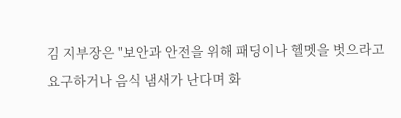김 지부장은 "보안과 안전을 위해 패딩이나 헬멧을 벗으라고 요구하거나 음식 냄새가 난다며 화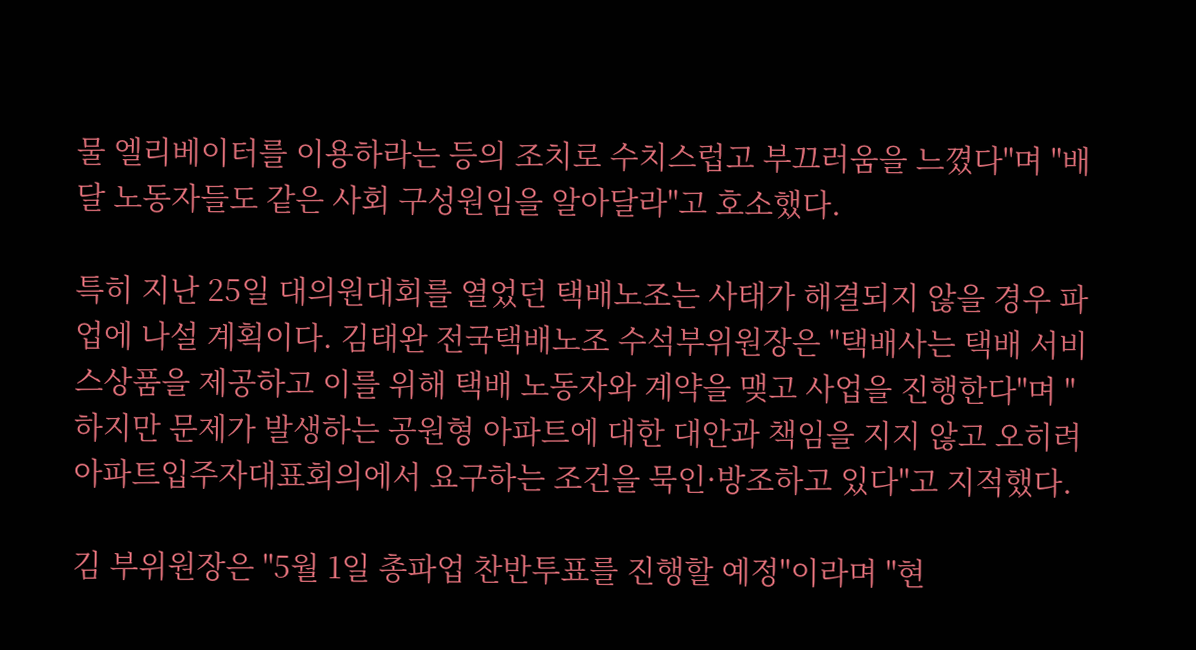물 엘리베이터를 이용하라는 등의 조치로 수치스럽고 부끄러움을 느꼈다"며 "배달 노동자들도 같은 사회 구성원임을 알아달라"고 호소했다.

특히 지난 25일 대의원대회를 열었던 택배노조는 사태가 해결되지 않을 경우 파업에 나설 계획이다. 김태완 전국택배노조 수석부위원장은 "택배사는 택배 서비스상품을 제공하고 이를 위해 택배 노동자와 계약을 맺고 사업을 진행한다"며 "하지만 문제가 발생하는 공원형 아파트에 대한 대안과 책임을 지지 않고 오히려 아파트입주자대표회의에서 요구하는 조건을 묵인·방조하고 있다"고 지적했다.

김 부위원장은 "5월 1일 총파업 찬반투표를 진행할 예정"이라며 "현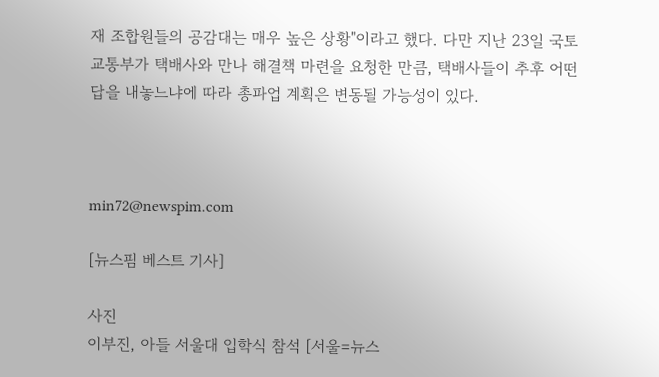재 조합원들의 공감대는 매우 높은 상황"이라고 했다. 다만 지난 23일 국토교통부가 택배사와 만나 해결책 마련을 요청한 만큼, 택배사들이 추후 어떤 답을 내놓느냐에 따라 총파업 계획은 변동될 가능성이 있다.



min72@newspim.com

[뉴스핌 베스트 기사]

사진
이부진, 아들 서울대 입학식 참석 [서울=뉴스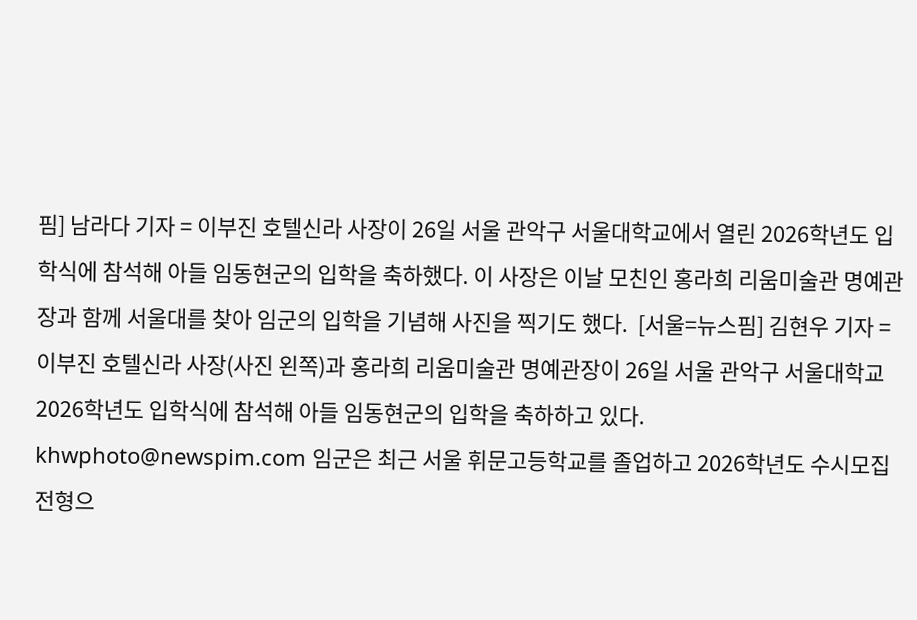핌] 남라다 기자 = 이부진 호텔신라 사장이 26일 서울 관악구 서울대학교에서 열린 2026학년도 입학식에 참석해 아들 임동현군의 입학을 축하했다. 이 사장은 이날 모친인 홍라희 리움미술관 명예관장과 함께 서울대를 찾아 임군의 입학을 기념해 사진을 찍기도 했다.  [서울=뉴스핌] 김현우 기자 = 이부진 호텔신라 사장(사진 왼쪽)과 홍라희 리움미술관 명예관장이 26일 서울 관악구 서울대학교 2026학년도 입학식에 참석해 아들 임동현군의 입학을 축하하고 있다.  khwphoto@newspim.com 임군은 최근 서울 휘문고등학교를 졸업하고 2026학년도 수시모집 전형으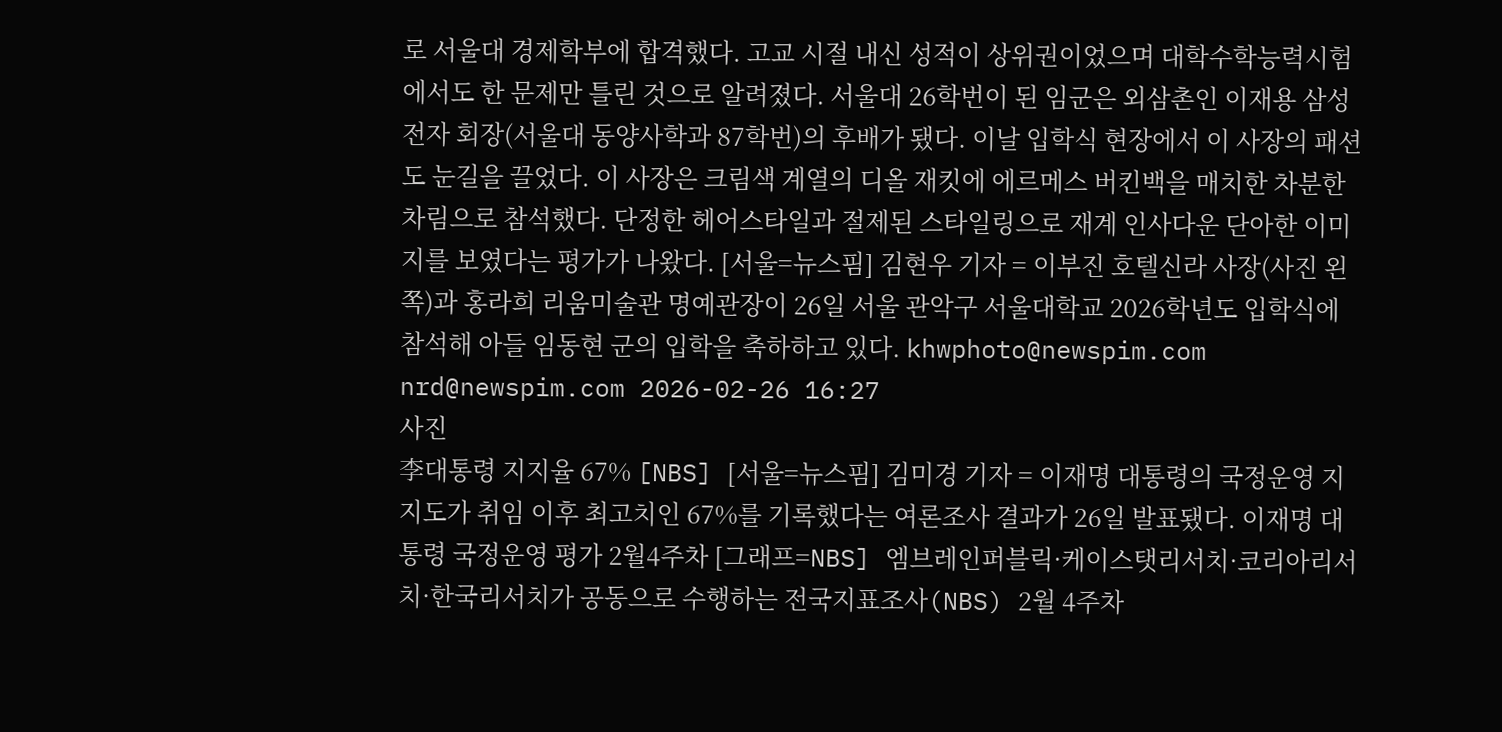로 서울대 경제학부에 합격했다. 고교 시절 내신 성적이 상위권이었으며 대학수학능력시험에서도 한 문제만 틀린 것으로 알려졌다. 서울대 26학번이 된 임군은 외삼촌인 이재용 삼성전자 회장(서울대 동양사학과 87학번)의 후배가 됐다. 이날 입학식 현장에서 이 사장의 패션도 눈길을 끌었다. 이 사장은 크림색 계열의 디올 재킷에 에르메스 버킨백을 매치한 차분한 차림으로 참석했다. 단정한 헤어스타일과 절제된 스타일링으로 재계 인사다운 단아한 이미지를 보였다는 평가가 나왔다. [서울=뉴스핌] 김현우 기자 = 이부진 호텔신라 사장(사진 왼쪽)과 홍라희 리움미술관 명예관장이 26일 서울 관악구 서울대학교 2026학년도 입학식에 참석해 아들 임동현 군의 입학을 축하하고 있다. khwphoto@newspim.com nrd@newspim.com 2026-02-26 16:27
사진
李대통령 지지율 67% [NBS] [서울=뉴스핌] 김미경 기자 = 이재명 대통령의 국정운영 지지도가 취임 이후 최고치인 67%를 기록했다는 여론조사 결과가 26일 발표됐다. 이재명 대통령 국정운영 평가 2월4주차 [그래프=NBS] 엠브레인퍼블릭·케이스탯리서치·코리아리서치·한국리서치가 공동으로 수행하는 전국지표조사(NBS) 2월 4주차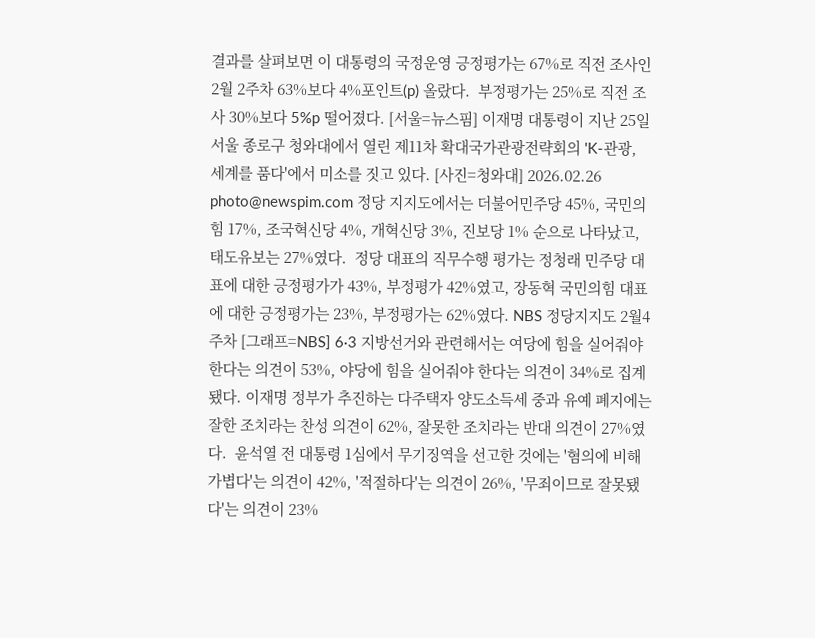결과를 살펴보면 이 대통령의 국정운영 긍정평가는 67%로 직전 조사인 2월 2주차 63%보다 4%포인트(p) 올랐다.  부정평가는 25%로 직전 조사 30%보다 5%p 떨어졌다. [서울=뉴스핌] 이재명 대통령이 지난 25일 서울 종로구 청와대에서 열린 제11차 확대국가관광전략회의 'K-관광, 세계를 품다'에서 미소를 짓고 있다. [사진=청와대] 2026.02.26 photo@newspim.com 정당 지지도에서는 더불어민주당 45%, 국민의힘 17%, 조국혁신당 4%, 개혁신당 3%, 진보당 1% 순으로 나타났고, 태도유보는 27%였다.  정당 대표의 직무수행 평가는 정청래 민주당 대표에 대한 긍정평가가 43%, 부정평가 42%였고, 장동혁 국민의힘 대표에 대한 긍정평가는 23%, 부정평가는 62%였다. NBS 정당지지도 2월4주차 [그래프=NBS] 6·3 지방선거와 관련해서는 여당에 힘을 실어줘야 한다는 의견이 53%, 야당에 힘을 실어줘야 한다는 의견이 34%로 집계됐다. 이재명 정부가 추진하는 다주택자 양도소득세 중과 유예 폐지에는 잘한 조치라는 찬성 의견이 62%, 잘못한 조치라는 반대 의견이 27%였다.  윤석열 전 대통령 1심에서 무기징역을 선고한 것에는 '혐의에 비해 가볍다'는 의견이 42%, '적절하다'는 의견이 26%, '무죄이므로 잘못됐다'는 의견이 23%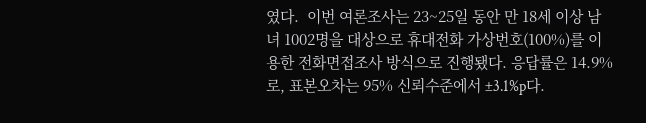였다.  이번 여론조사는 23~25일 동안 만 18세 이상 남녀 1002명을 대상으로 휴대전화 가상번호(100%)를 이용한 전화면접조사 방식으로 진행됐다. 응답률은 14.9%로, 표본오차는 95% 신뢰수준에서 ±3.1%p다.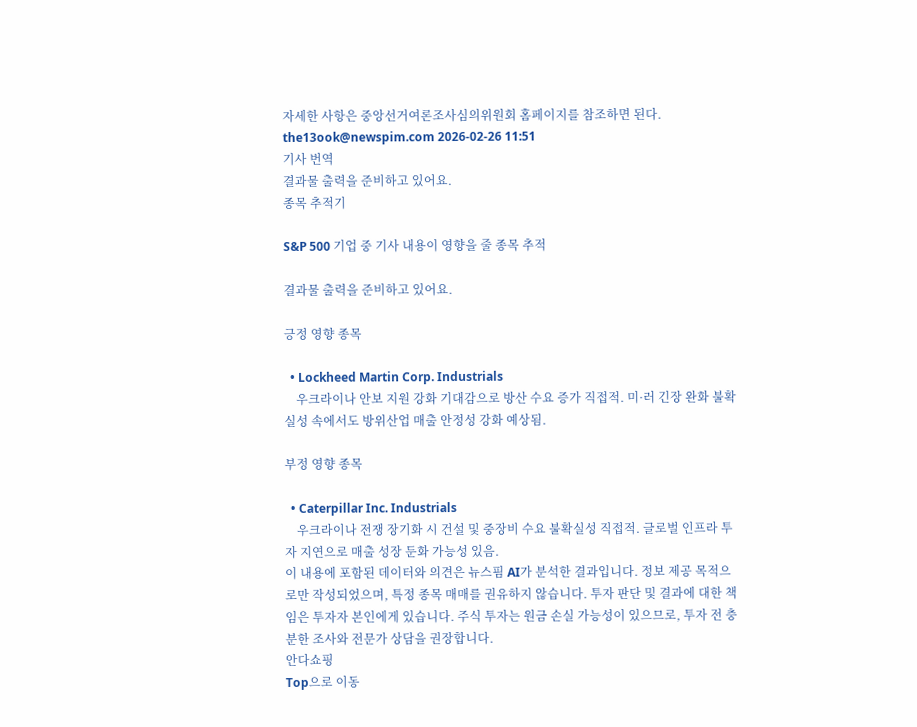자세한 사항은 중앙선거여론조사심의위원회 홈페이지를 참조하면 된다.  the13ook@newspim.com 2026-02-26 11:51
기사 번역
결과물 출력을 준비하고 있어요.
종목 추적기

S&P 500 기업 중 기사 내용이 영향을 줄 종목 추적

결과물 출력을 준비하고 있어요.

긍정 영향 종목

  • Lockheed Martin Corp. Industrials
    우크라이나 안보 지원 강화 기대감으로 방산 수요 증가 직접적. 미·러 긴장 완화 불확실성 속에서도 방위산업 매출 안정성 강화 예상됨.

부정 영향 종목

  • Caterpillar Inc. Industrials
    우크라이나 전쟁 장기화 시 건설 및 중장비 수요 불확실성 직접적. 글로벌 인프라 투자 지연으로 매출 성장 둔화 가능성 있음.
이 내용에 포함된 데이터와 의견은 뉴스핌 AI가 분석한 결과입니다. 정보 제공 목적으로만 작성되었으며, 특정 종목 매매를 권유하지 않습니다. 투자 판단 및 결과에 대한 책임은 투자자 본인에게 있습니다. 주식 투자는 원금 손실 가능성이 있으므로, 투자 전 충분한 조사와 전문가 상담을 권장합니다.
안다쇼핑
Top으로 이동